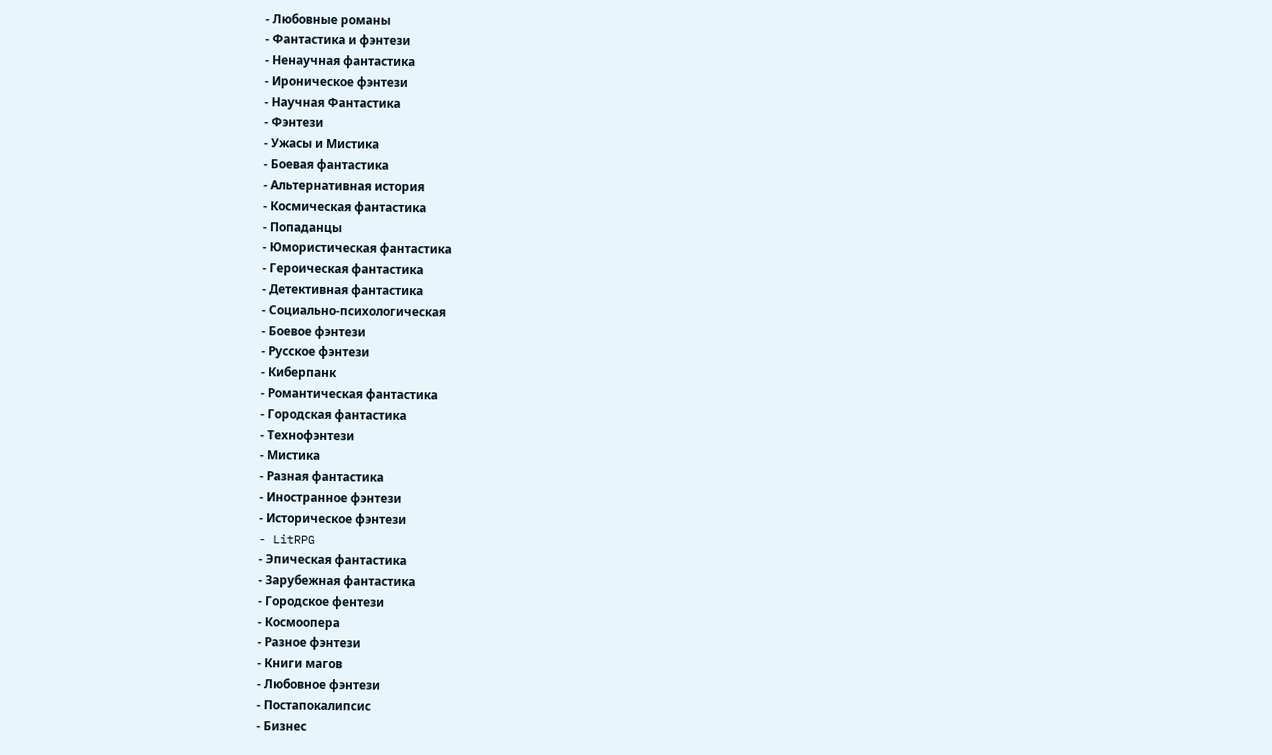- Любовные романы
- Фантастика и фэнтези
- Ненаучная фантастика
- Ироническое фэнтези
- Научная Фантастика
- Фэнтези
- Ужасы и Мистика
- Боевая фантастика
- Альтернативная история
- Космическая фантастика
- Попаданцы
- Юмористическая фантастика
- Героическая фантастика
- Детективная фантастика
- Социально-психологическая
- Боевое фэнтези
- Русское фэнтези
- Киберпанк
- Романтическая фантастика
- Городская фантастика
- Технофэнтези
- Мистика
- Разная фантастика
- Иностранное фэнтези
- Историческое фэнтези
- LitRPG
- Эпическая фантастика
- Зарубежная фантастика
- Городское фентези
- Космоопера
- Разное фэнтези
- Книги магов
- Любовное фэнтези
- Постапокалипсис
- Бизнес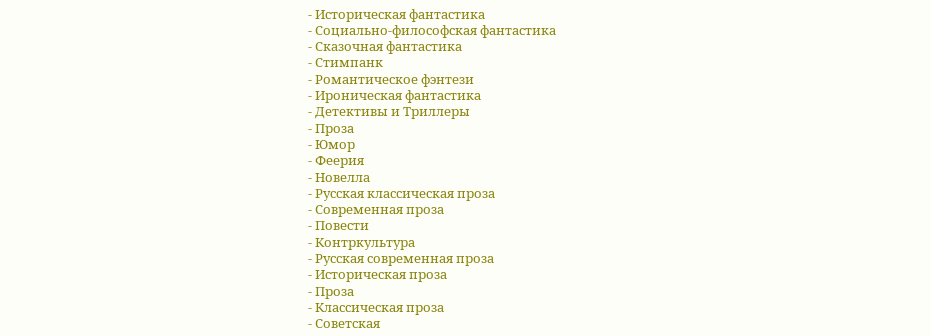- Историческая фантастика
- Социально-философская фантастика
- Сказочная фантастика
- Стимпанк
- Романтическое фэнтези
- Ироническая фантастика
- Детективы и Триллеры
- Проза
- Юмор
- Феерия
- Новелла
- Русская классическая проза
- Современная проза
- Повести
- Контркультура
- Русская современная проза
- Историческая проза
- Проза
- Классическая проза
- Советская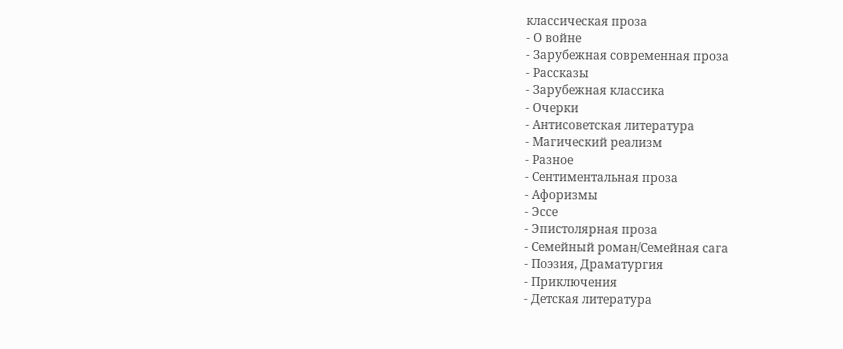классическая проза
- О войне
- Зарубежная современная проза
- Рассказы
- Зарубежная классика
- Очерки
- Антисоветская литература
- Магический реализм
- Разное
- Сентиментальная проза
- Афоризмы
- Эссе
- Эпистолярная проза
- Семейный роман/Семейная сага
- Поэзия, Драматургия
- Приключения
- Детская литература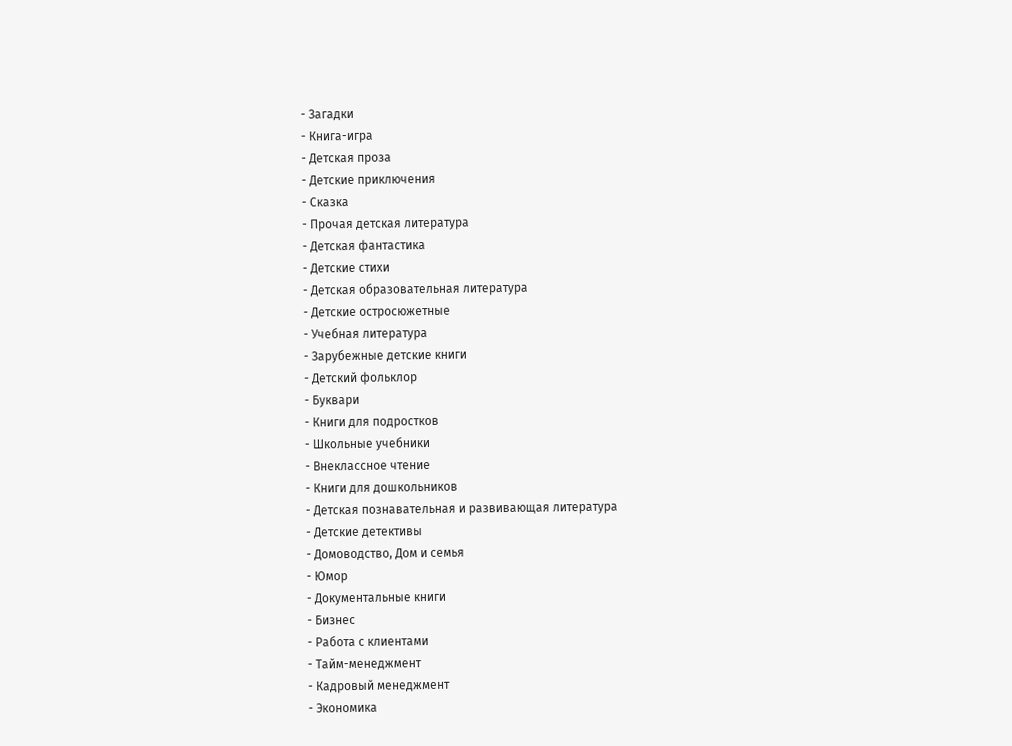- Загадки
- Книга-игра
- Детская проза
- Детские приключения
- Сказка
- Прочая детская литература
- Детская фантастика
- Детские стихи
- Детская образовательная литература
- Детские остросюжетные
- Учебная литература
- Зарубежные детские книги
- Детский фольклор
- Буквари
- Книги для подростков
- Школьные учебники
- Внеклассное чтение
- Книги для дошкольников
- Детская познавательная и развивающая литература
- Детские детективы
- Домоводство, Дом и семья
- Юмор
- Документальные книги
- Бизнес
- Работа с клиентами
- Тайм-менеджмент
- Кадровый менеджмент
- Экономика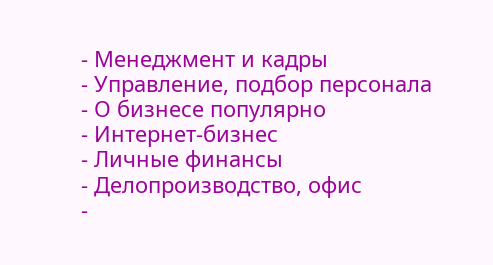- Менеджмент и кадры
- Управление, подбор персонала
- О бизнесе популярно
- Интернет-бизнес
- Личные финансы
- Делопроизводство, офис
-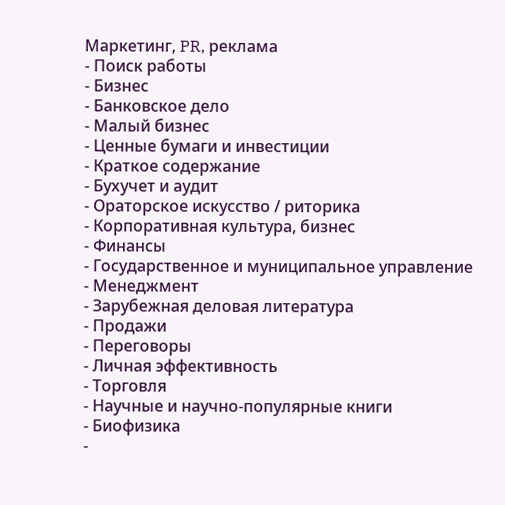Маркетинг, PR, реклама
- Поиск работы
- Бизнес
- Банковское дело
- Малый бизнес
- Ценные бумаги и инвестиции
- Краткое содержание
- Бухучет и аудит
- Ораторское искусство / риторика
- Корпоративная культура, бизнес
- Финансы
- Государственное и муниципальное управление
- Менеджмент
- Зарубежная деловая литература
- Продажи
- Переговоры
- Личная эффективность
- Торговля
- Научные и научно-популярные книги
- Биофизика
-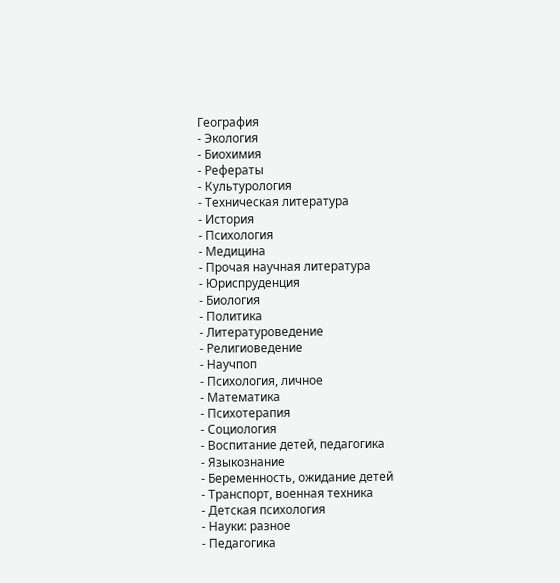География
- Экология
- Биохимия
- Рефераты
- Культурология
- Техническая литература
- История
- Психология
- Медицина
- Прочая научная литература
- Юриспруденция
- Биология
- Политика
- Литературоведение
- Религиоведение
- Научпоп
- Психология, личное
- Математика
- Психотерапия
- Социология
- Воспитание детей, педагогика
- Языкознание
- Беременность, ожидание детей
- Транспорт, военная техника
- Детская психология
- Науки: разное
- Педагогика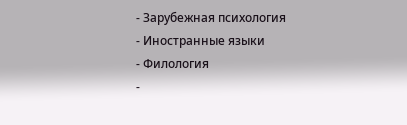- Зарубежная психология
- Иностранные языки
- Филология
-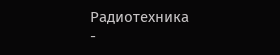Радиотехника
-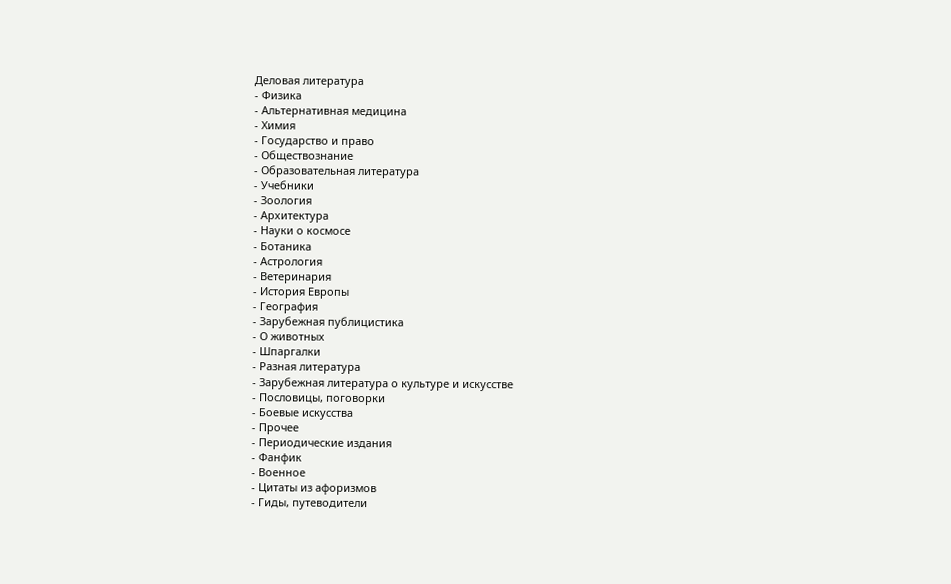Деловая литература
- Физика
- Альтернативная медицина
- Химия
- Государство и право
- Обществознание
- Образовательная литература
- Учебники
- Зоология
- Архитектура
- Науки о космосе
- Ботаника
- Астрология
- Ветеринария
- История Европы
- География
- Зарубежная публицистика
- О животных
- Шпаргалки
- Разная литература
- Зарубежная литература о культуре и искусстве
- Пословицы, поговорки
- Боевые искусства
- Прочее
- Периодические издания
- Фанфик
- Военное
- Цитаты из афоризмов
- Гиды, путеводители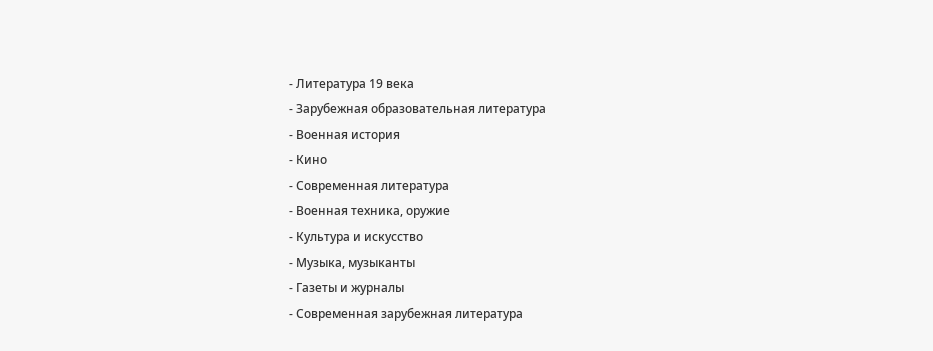- Литература 19 века
- Зарубежная образовательная литература
- Военная история
- Кино
- Современная литература
- Военная техника, оружие
- Культура и искусство
- Музыка, музыканты
- Газеты и журналы
- Современная зарубежная литература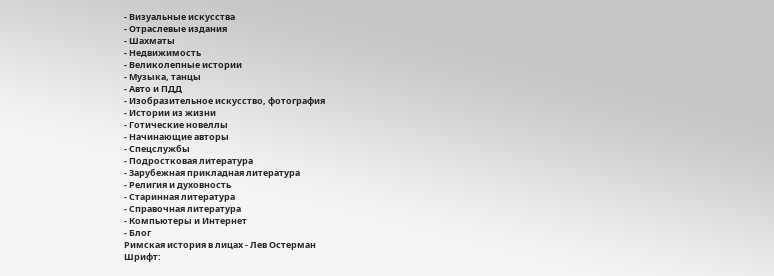- Визуальные искусства
- Отраслевые издания
- Шахматы
- Недвижимость
- Великолепные истории
- Музыка, танцы
- Авто и ПДД
- Изобразительное искусство, фотография
- Истории из жизни
- Готические новеллы
- Начинающие авторы
- Спецслужбы
- Подростковая литература
- Зарубежная прикладная литература
- Религия и духовность
- Старинная литература
- Справочная литература
- Компьютеры и Интернет
- Блог
Римская история в лицах - Лев Остерман
Шрифт: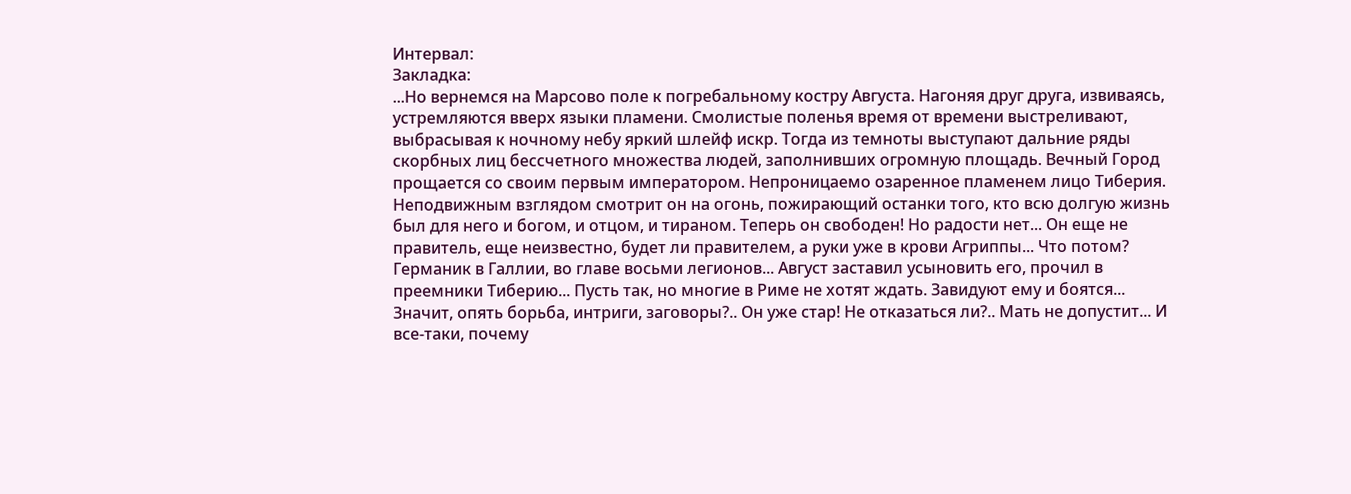Интервал:
Закладка:
...Но вернемся на Марсово поле к погребальному костру Августа. Нагоняя друг друга, извиваясь, устремляются вверх языки пламени. Смолистые поленья время от времени выстреливают, выбрасывая к ночному небу яркий шлейф искр. Тогда из темноты выступают дальние ряды скорбных лиц бессчетного множества людей, заполнивших огромную площадь. Вечный Город прощается со своим первым императором. Непроницаемо озаренное пламенем лицо Тиберия. Неподвижным взглядом смотрит он на огонь, пожирающий останки того, кто всю долгую жизнь был для него и богом, и отцом, и тираном. Теперь он свободен! Но радости нет... Он еще не правитель, еще неизвестно, будет ли правителем, а руки уже в крови Агриппы... Что потом? Германик в Галлии, во главе восьми легионов... Август заставил усыновить его, прочил в преемники Тиберию... Пусть так, но многие в Риме не хотят ждать. Завидуют ему и боятся... Значит, опять борьба, интриги, заговоры?.. Он уже стар! Не отказаться ли?.. Мать не допустит... И все-таки, почему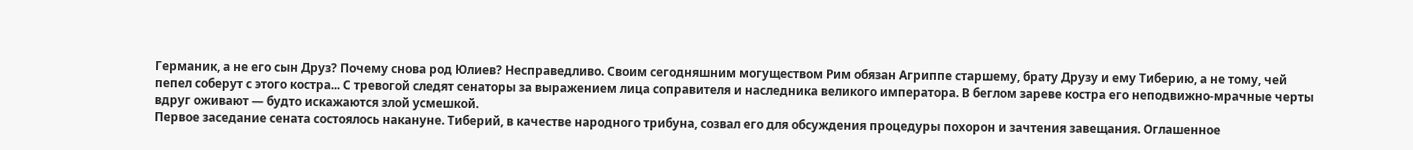Германик, а не его сын Друз? Почему снова род Юлиев? Несправедливо. Своим сегодняшним могуществом Рим обязан Агриппе старшему, брату Друзу и ему Тиберию, а не тому, чей пепел соберут с этого костра... С тревогой следят сенаторы за выражением лица соправителя и наследника великого императора. В беглом зареве костра его неподвижно-мрачные черты вдруг оживают — будто искажаются злой усмешкой.
Первое заседание сената состоялось накануне. Тиберий, в качестве народного трибуна, созвал его для обсуждения процедуры похорон и зачтения завещания. Оглашенное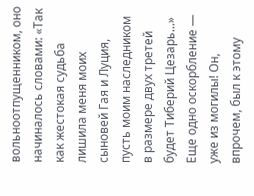вольноотпущенником, оно начиналось словами: «Так как жестокая судьба лишила меня моих сыновей Гая и Луция, пусть моим наследником в размере двух третей будет Тиберий Цезарь...» Еще одно оскорбление — уже из могилы! Он, впрочем, был к этому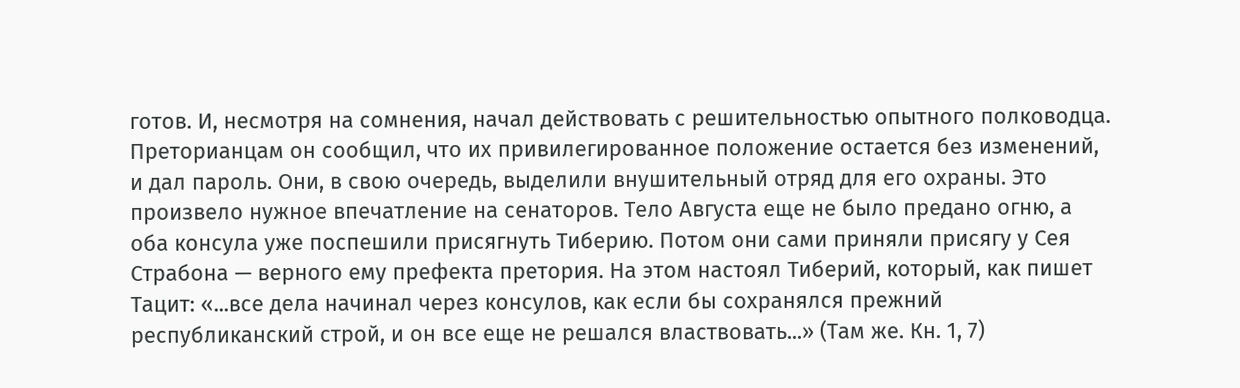готов. И, несмотря на сомнения, начал действовать с решительностью опытного полководца. Преторианцам он сообщил, что их привилегированное положение остается без изменений, и дал пароль. Они, в свою очередь, выделили внушительный отряд для его охраны. Это произвело нужное впечатление на сенаторов. Тело Августа еще не было предано огню, а оба консула уже поспешили присягнуть Тиберию. Потом они сами приняли присягу у Сея Страбона — верного ему префекта претория. На этом настоял Тиберий, который, как пишет Тацит: «...все дела начинал через консулов, как если бы сохранялся прежний республиканский строй, и он все еще не решался властвовать...» (Там же. Кн. 1, 7)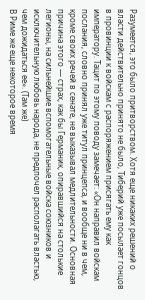Разумеется, это было притворством. Хотя еще никаких решений о власти действительно принято не было, Тиберий уже посылает гонцов в провинции к войскам с распоряжением присягать ему как императору. Тацит по этому поводу замечает: «Он направил войскам послания, словно принял уже титул принцепса, и вообще ни в чем, кроме своих речей в сенате, не выказывал медлительности. Основная причина этого — страх, как бы Германик, опиравшийся на столькие легионы, на сильнейшие вспомогательные войска союзников и исключительную любовь народа, не предпочел располагать властью, чем дожидаться ее». (Там же)
В Риме же еще некоторое время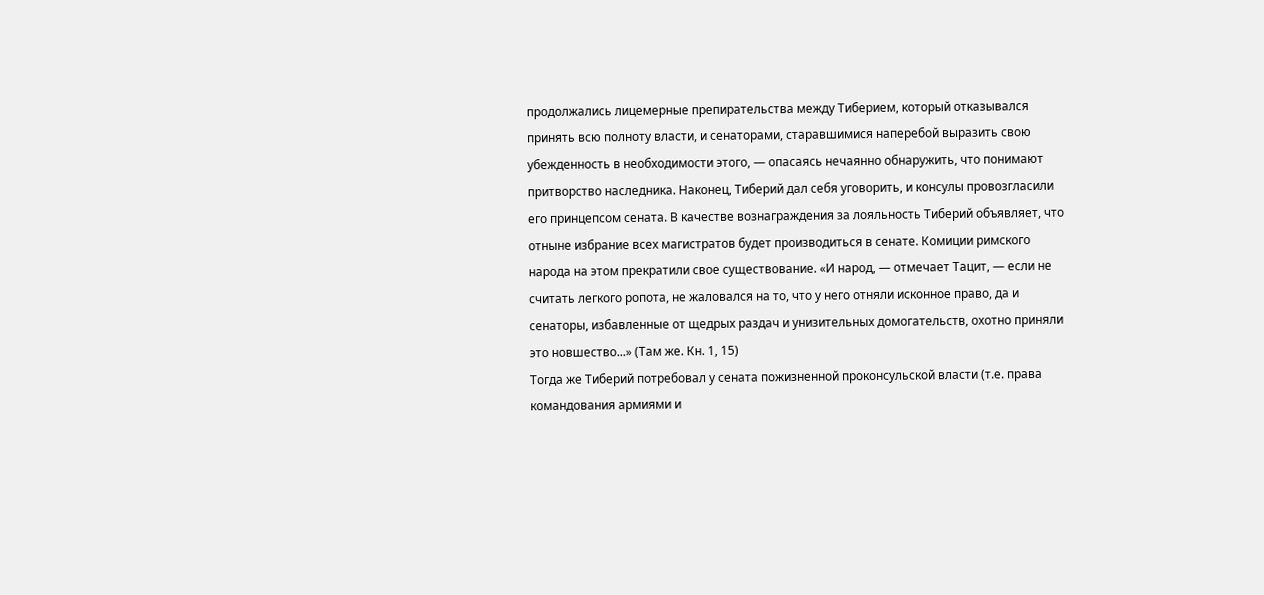продолжались лицемерные препирательства между Тиберием, который отказывался принять всю полноту власти, и сенаторами, старавшимися наперебой выразить свою убежденность в необходимости этого, — опасаясь нечаянно обнаружить, что понимают притворство наследника. Наконец, Тиберий дал себя уговорить, и консулы провозгласили его принцепсом сената. В качестве вознаграждения за лояльность Тиберий объявляет, что отныне избрание всех магистратов будет производиться в сенате. Комиции римского народа на этом прекратили свое существование. «И народ, — отмечает Тацит, — если не считать легкого ропота, не жаловался на то, что у него отняли исконное право, да и сенаторы, избавленные от щедрых раздач и унизительных домогательств, охотно приняли это новшество...» (Там же. Кн. 1, 15)
Тогда же Тиберий потребовал у сената пожизненной проконсульской власти (т.е. права командования армиями и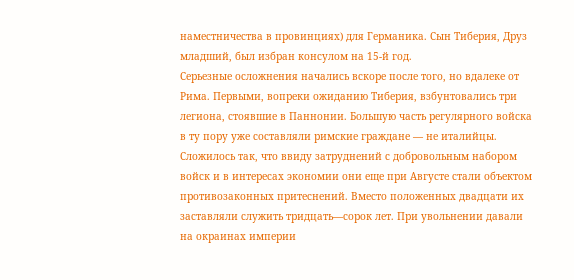наместничества в провинциях) для Германика. Сын Тиберия, Друз младший, был избран консулом на 15-й год.
Серьезные осложнения начались вскоре после того, но вдалеке от Рима. Первыми, вопреки ожиданию Тиберия, взбунтовались три легиона, стоявшие в Паннонии. Большую часть регулярного войска в ту пору уже составляли римские граждане — не италийцы. Сложилось так, что ввиду затруднений с добровольным набором войск и в интересах экономии они еще при Августе стали объектом противозаконных притеснений. Вместо положенных двадцати их заставляли служить тридцать—сорок лет. При увольнении давали на окраинах империи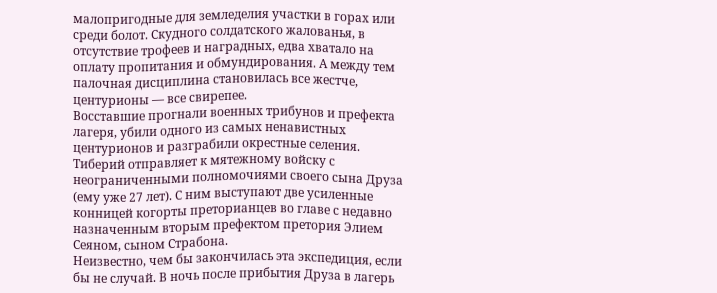малопригодные для земледелия участки в горах или среди болот. Скудного солдатского жалованья, в отсутствие трофеев и наградных, едва хватало на оплату пропитания и обмундирования. А между тем палочная дисциплина становилась все жестче, центурионы — все свирепее.
Восставшие прогнали военных трибунов и префекта лагеря, убили одного из самых ненавистных центурионов и разграбили окрестные селения. Тиберий отправляет к мятежному войску с неограниченными полномочиями своего сына Друза (ему уже 27 лет). С ним выступают две усиленные конницей когорты преторианцев во главе с недавно назначенным вторым префектом претория Элием Сеяном, сыном Страбона.
Неизвестно, чем бы закончилась эта экспедиция, если бы не случай. В ночь после прибытия Друза в лагерь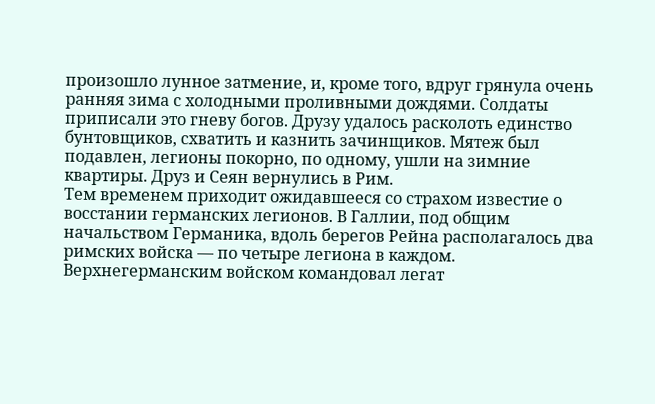произошло лунное затмение, и, кроме того, вдруг грянула очень ранняя зима с холодными проливными дождями. Солдаты приписали это гневу богов. Друзу удалось расколоть единство бунтовщиков, схватить и казнить зачинщиков. Мятеж был подавлен, легионы покорно, по одному, ушли на зимние квартиры. Друз и Сеян вернулись в Рим.
Тем временем приходит ожидавшееся со страхом известие о восстании германских легионов. В Галлии, под общим начальством Германика, вдоль берегов Рейна располагалось два римских войска — по четыре легиона в каждом. Верхнегерманским войском командовал легат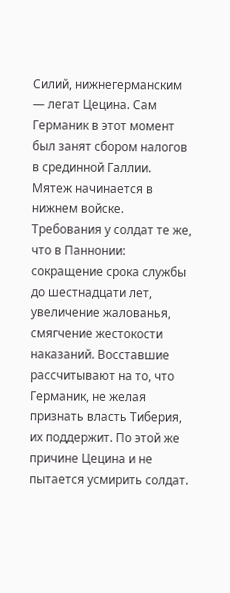Силий, нижнегерманским — легат Цецина. Сам Германик в этот момент был занят сбором налогов в срединной Галлии.
Мятеж начинается в нижнем войске. Требования у солдат те же, что в Паннонии: сокращение срока службы до шестнадцати лет, увеличение жалованья, смягчение жестокости наказаний. Восставшие рассчитывают на то, что Германик, не желая признать власть Тиберия, их поддержит. По этой же причине Цецина и не пытается усмирить солдат.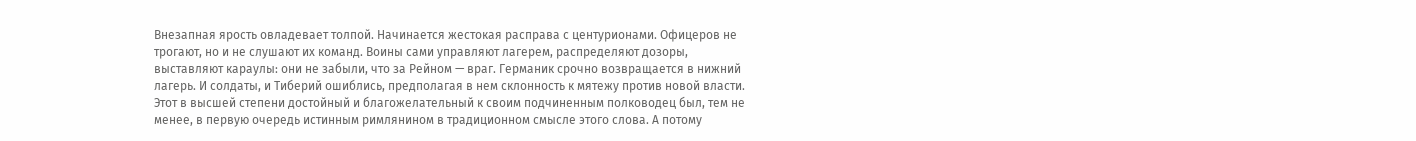Внезапная ярость овладевает толпой. Начинается жестокая расправа с центурионами. Офицеров не трогают, но и не слушают их команд. Воины сами управляют лагерем, распределяют дозоры, выставляют караулы: они не забыли, что за Рейном — враг. Германик срочно возвращается в нижний лагерь. И солдаты, и Тиберий ошиблись, предполагая в нем склонность к мятежу против новой власти. Этот в высшей степени достойный и благожелательный к своим подчиненным полководец был, тем не менее, в первую очередь истинным римлянином в традиционном смысле этого слова. А потому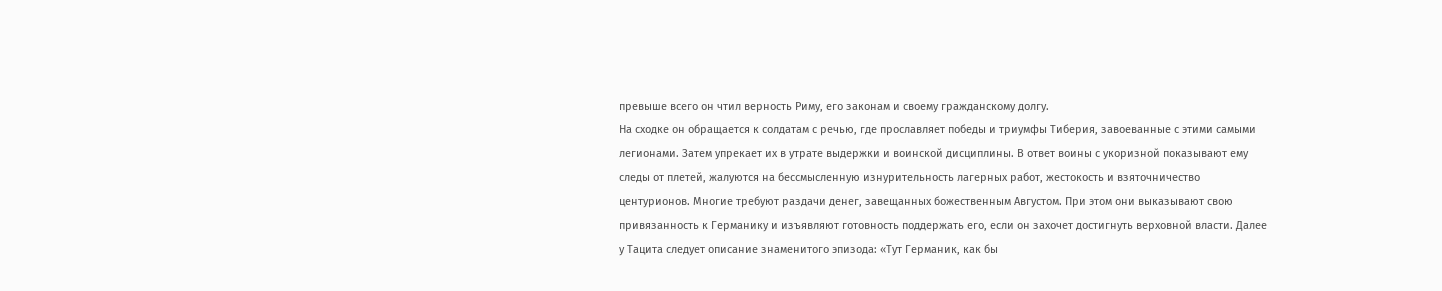превыше всего он чтил верность Риму, его законам и своему гражданскому долгу.
На сходке он обращается к солдатам с речью, где прославляет победы и триумфы Тиберия, завоеванные с этими самыми легионами. Затем упрекает их в утрате выдержки и воинской дисциплины. В ответ воины с укоризной показывают ему следы от плетей, жалуются на бессмысленную изнурительность лагерных работ, жестокость и взяточничество центурионов. Многие требуют раздачи денег, завещанных божественным Августом. При этом они выказывают свою привязанность к Германику и изъявляют готовность поддержать его, если он захочет достигнуть верховной власти. Далее у Тацита следует описание знаменитого эпизода: «Тут Германик, как бы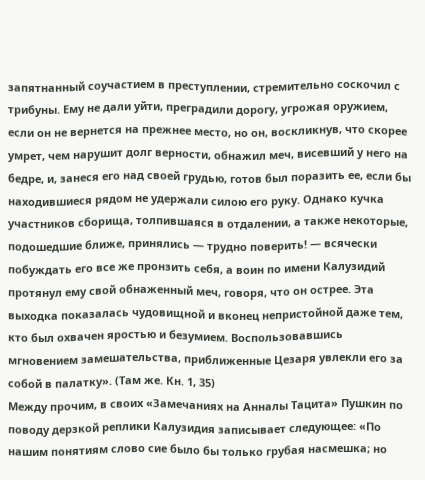запятнанный соучастием в преступлении, стремительно соскочил с трибуны. Ему не дали уйти, преградили дорогу, угрожая оружием, если он не вернется на прежнее место, но он, воскликнув, что скорее умрет, чем нарушит долг верности, обнажил меч, висевший у него на бедре, и, занеся его над своей грудью, готов был поразить ее, если бы находившиеся рядом не удержали силою его руку. Однако кучка участников сборища, толпившаяся в отдалении, а также некоторые, подошедшие ближе, принялись — трудно поверить! — всячески побуждать его все же пронзить себя, а воин по имени Калузидий протянул ему свой обнаженный меч, говоря, что он острее. Эта выходка показалась чудовищной и вконец непристойной даже тем, кто был охвачен яростью и безумием. Воспользовавшись мгновением замешательства, приближенные Цезаря увлекли его за собой в палатку». (Там же. Кн. 1, 35)
Между прочим, в своих «Замечаниях на Анналы Тацита» Пушкин по поводу дерзкой реплики Калузидия записывает следующее: «По нашим понятиям слово сие было бы только грубая насмешка; но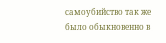самоубийство так же было обыкновенно в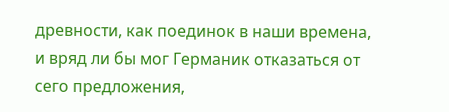древности, как поединок в наши времена, и вряд ли бы мог Германик отказаться от сего предложения,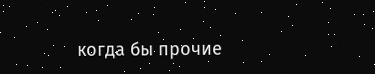когда бы прочие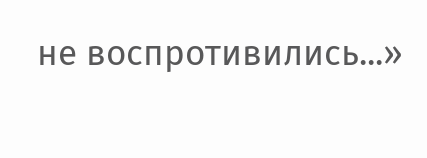не воспротивились...»